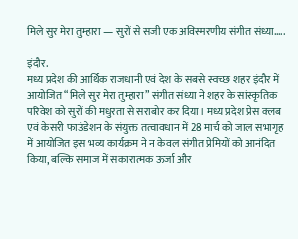मिले सुर मेरा तुम्हारा — सुरों से सजी एक अविस्मरणीय संगीत संध्या…..

इंदौर.
मध्य प्रदेश की आर्थिक राजधानी एवं देश के सबसे स्वच्छ शहर इंदौर में आयोजित “मिले सुर मेरा तुम्हारा” संगीत संध्या ने शहर के सांस्कृतिक परिवेश को सुरों की मधुरता से सराबोर कर दिया। मध्य प्रदेश प्रेस क्लब एवं केसरी फाउंडेशन के संयुक्त तत्वावधान में 28 मार्च को जाल सभागृह में आयोजित इस भव्य कार्यक्रम ने न केवल संगीत प्रेमियों को आनंदित किया, बल्कि समाज में सकारात्मक ऊर्जा और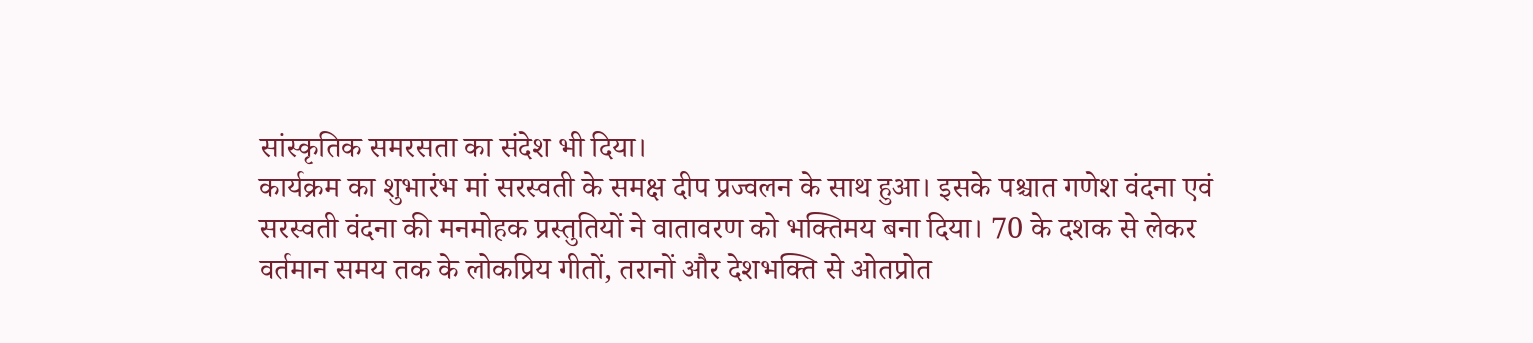सांस्कृतिक समरसता का संदेश भी दिया।
कार्यक्रम का शुभारंभ मां सरस्वती के समक्ष दीप प्रज्वलन के साथ हुआ। इसके पश्चात गणेश वंदना एवं सरस्वती वंदना की मनमोहक प्रस्तुतियों ने वातावरण को भक्तिमय बना दिया। 70 के दशक से लेकर वर्तमान समय तक के लोकप्रिय गीतों, तरानों और देशभक्ति से ओतप्रोत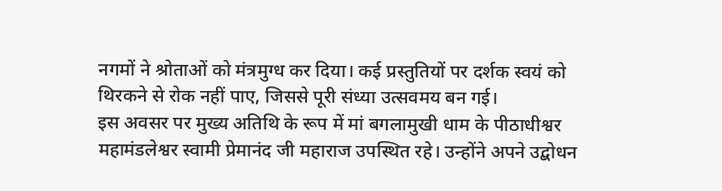नगमों ने श्रोताओं को मंत्रमुग्ध कर दिया। कई प्रस्तुतियों पर दर्शक स्वयं को थिरकने से रोक नहीं पाए, जिससे पूरी संध्या उत्सवमय बन गई।
इस अवसर पर मुख्य अतिथि के रूप में मां बगलामुखी धाम के पीठाधीश्वर महामंडलेश्वर स्वामी प्रेमानंद जी महाराज उपस्थित रहे। उन्होंने अपने उद्बोधन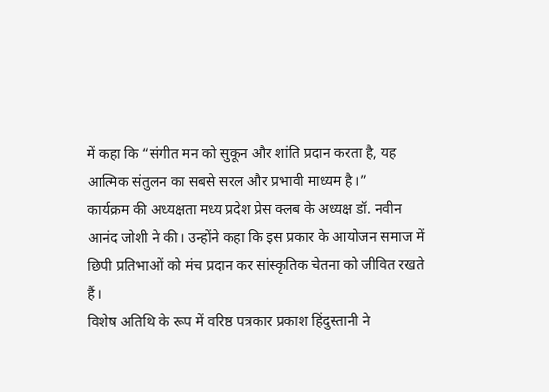में कहा कि “संगीत मन को सुकून और शांति प्रदान करता है, यह आत्मिक संतुलन का सबसे सरल और प्रभावी माध्यम है।”
कार्यक्रम की अध्यक्षता मध्य प्रदेश प्रेस क्लब के अध्यक्ष डॉ. नवीन आनंद जोशी ने की। उन्होंने कहा कि इस प्रकार के आयोजन समाज में छिपी प्रतिभाओं को मंच प्रदान कर सांस्कृतिक चेतना को जीवित रखते हैं।
विशेष अतिथि के रूप में वरिष्ठ पत्रकार प्रकाश हिंदुस्तानी ने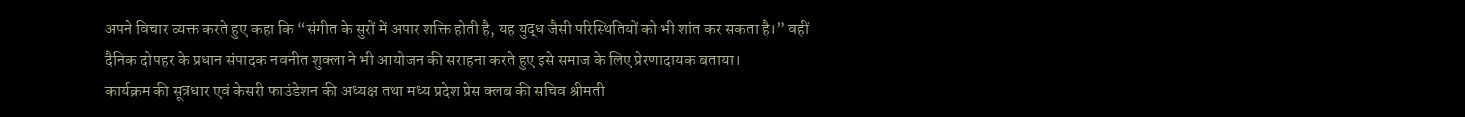अपने विचार व्यक्त करते हुए कहा कि “संगीत के सुरों में अपार शक्ति होती है, यह युद्ध जैसी परिस्थितियों को भी शांत कर सकता है।” वहीं दैनिक दोपहर के प्रधान संपादक नवनीत शुक्ला ने भी आयोजन की सराहना करते हुए इसे समाज के लिए प्रेरणादायक बताया।
कार्यक्रम की सूत्रधार एवं केसरी फाउंडेशन की अध्यक्ष तथा मध्य प्रदेश प्रेस क्लब की सचिव श्रीमती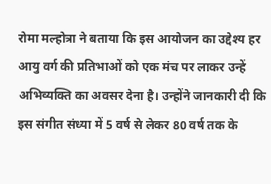रोमा मल्होत्रा ने बताया कि इस आयोजन का उद्देश्य हर आयु वर्ग की प्रतिभाओं को एक मंच पर लाकर उन्हें अभिव्यक्ति का अवसर देना है। उन्होंने जानकारी दी कि इस संगीत संध्या में 5 वर्ष से लेकर 80 वर्ष तक के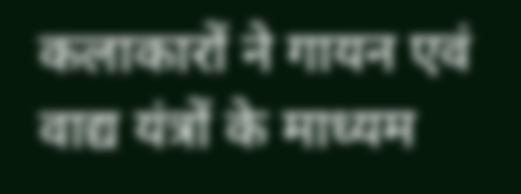कलाकारों ने गायन एवं वाद्य यंत्रों के माध्यम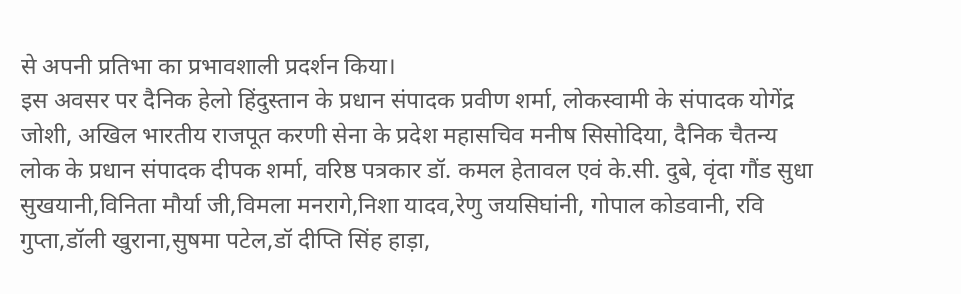से अपनी प्रतिभा का प्रभावशाली प्रदर्शन किया।
इस अवसर पर दैनिक हेलो हिंदुस्तान के प्रधान संपादक प्रवीण शर्मा, लोकस्वामी के संपादक योगेंद्र जोशी, अखिल भारतीय राजपूत करणी सेना के प्रदेश महासचिव मनीष सिसोदिया, दैनिक चैतन्य लोक के प्रधान संपादक दीपक शर्मा, वरिष्ठ पत्रकार डॉ. कमल हेतावल एवं के.सी. दुबे, वृंदा गौंड सुधा सुखयानी,विनिता मौर्या जी,विमला मनरागे,निशा यादव,रेणु जयसिघांनी, गोपाल कोडवानी, रवि गुप्ता,डॉली खुराना,सुषमा पटेल,डॉ दीप्ति सिंह हाड़ा,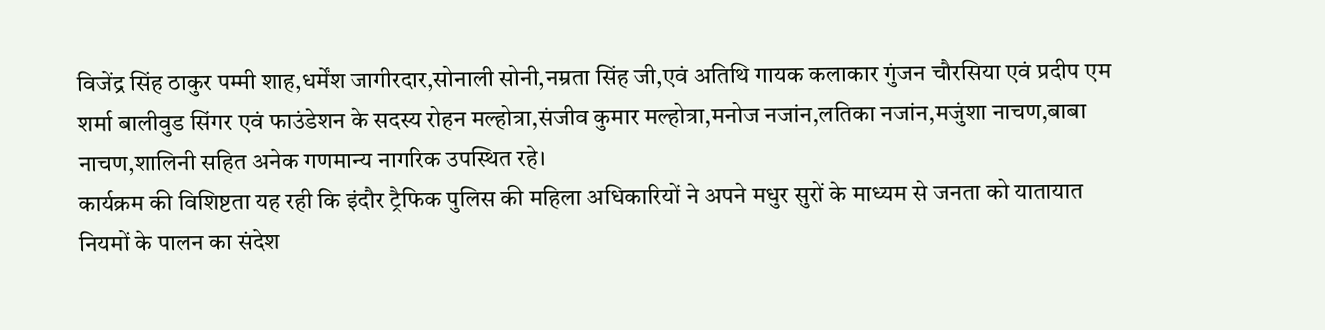विजेंद्र सिंह ठाकुर पम्मी शाह,धर्मेंश जागीरदार,सोनाली सोनी,नम्रता सिंह जी,एवं अतिथि गायक कलाकार गुंजन चौरसिया एवं प्रदीप एम शर्मा बालीवुड सिंगर एवं फाउंडेशन के सदस्य रोहन मल्होत्रा,संजीव कुमार मल्होत्रा,मनोज नजांन,लतिका नजांन,मजुंशा नाचण,बाबा नाचण,शालिनी सहित अनेक गणमान्य नागरिक उपस्थित रहे।
कार्यक्रम की विशिष्टता यह रही कि इंदौर ट्रैफिक पुलिस की महिला अधिकारियों ने अपने मधुर सुरों के माध्यम से जनता को यातायात नियमों के पालन का संदेश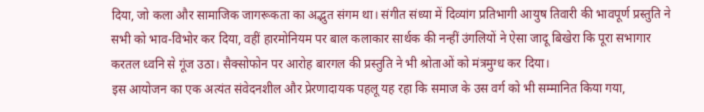दिया, जो कला और सामाजिक जागरूकता का अद्भुत संगम था। संगीत संध्या में दिव्यांग प्रतिभागी आयुष तिवारी की भावपूर्ण प्रस्तुति ने सभी को भाव-विभोर कर दिया, वहीं हारमोनियम पर बाल कलाकार सार्थक की नन्हीं उंगलियों ने ऐसा जादू बिखेरा कि पूरा सभागार करतल ध्वनि से गूंज उठा। सैक्सोफोन पर आरोह बारगल की प्रस्तुति ने भी श्रोताओं को मंत्रमुग्ध कर दिया।
इस आयोजन का एक अत्यंत संवेदनशील और प्रेरणादायक पहलू यह रहा कि समाज के उस वर्ग को भी सम्मानित किया गया,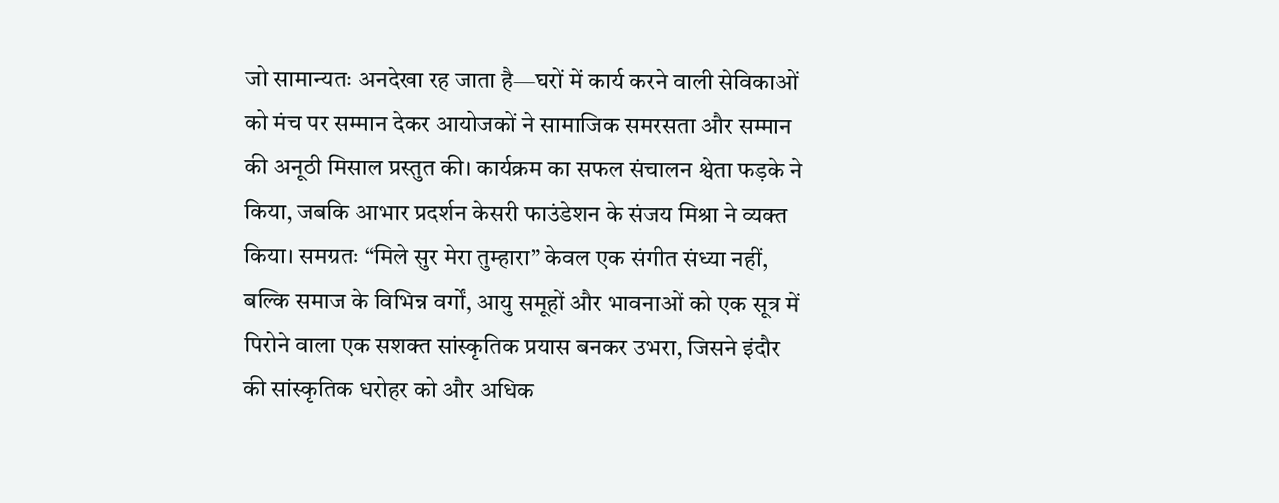जो सामान्यतः अनदेखा रह जाता है—घरों में कार्य करने वाली सेविकाओं को मंच पर सम्मान देकर आयोजकों ने सामाजिक समरसता और सम्मान की अनूठी मिसाल प्रस्तुत की। कार्यक्रम का सफल संचालन श्वेता फड़के ने किया, जबकि आभार प्रदर्शन केसरी फाउंडेशन के संजय मिश्रा ने व्यक्त किया। समग्रतः “मिले सुर मेरा तुम्हारा” केवल एक संगीत संध्या नहीं, बल्कि समाज के विभिन्न वर्गों, आयु समूहों और भावनाओं को एक सूत्र में पिरोने वाला एक सशक्त सांस्कृतिक प्रयास बनकर उभरा, जिसने इंदौर की सांस्कृतिक धरोहर को और अधिक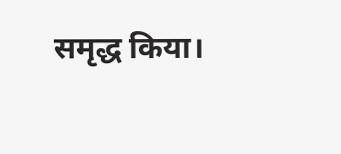समृद्ध किया।